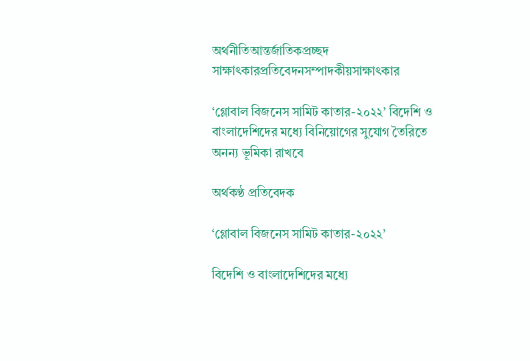অর্থনীতিআন্তর্জাতিকপ্রচ্ছদ সাক্ষাৎকারপ্রতিবেদনসম্পাদকীয়সাক্ষাৎকার

‘গ্লোবাল বিজনেস সামিট কাতার-২০২২’ বিদেশি ও বাংলাদেশিদের মধ্যে বিনিয়োগের সুযোগ তৈরিতে অনন্য ভূমিকা রাখবে

অর্থকণ্ঠ প্রতিবেদক

‘গ্লোবাল বিজনেস সামিট কাতার-২০২২’

বিদেশি ও বাংলাদেশিদের মধ্যে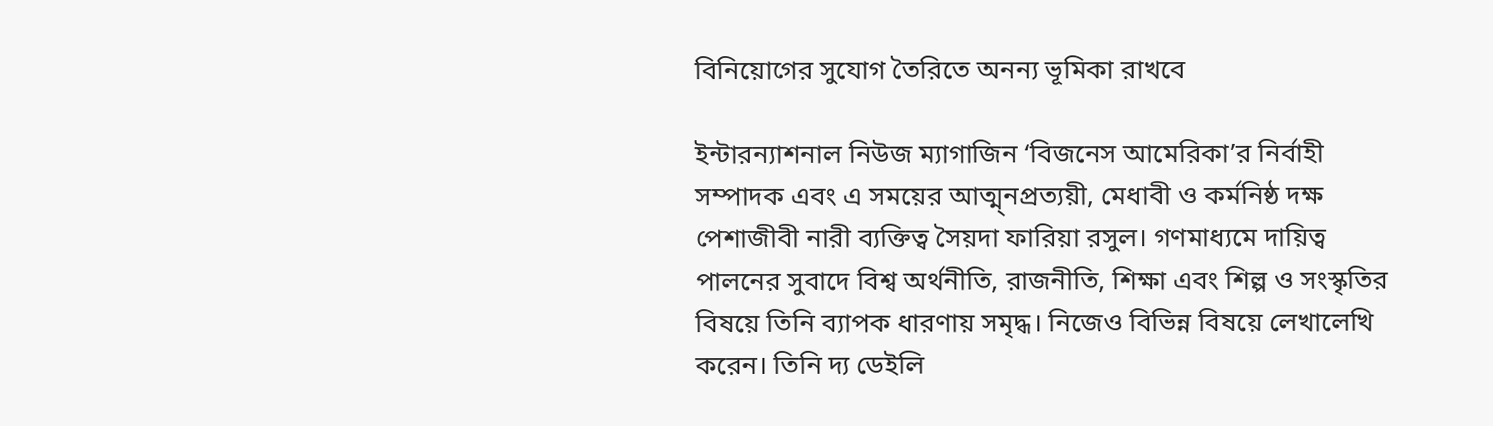বিনিয়োগের সুযোগ তৈরিতে অনন্য ভূমিকা রাখবে

ইন্টারন্যাশনাল নিউজ ম্যাগাজিন ‘বিজনেস আমেরিকা’র নির্বাহী সম্পাদক এবং এ সময়ের আত্ম্নপ্রত্যয়ী, মেধাবী ও কর্মনিষ্ঠ দক্ষ পেশাজীবী নারী ব্যক্তিত্ব সৈয়দা ফারিয়া রসুল। গণমাধ্যমে দায়িত্ব পালনের সুবাদে বিশ্ব অর্থনীতি, রাজনীতি, শিক্ষা এবং শিল্প ও সংস্কৃতির বিষয়ে তিনি ব্যাপক ধারণায় সমৃদ্ধ। নিজেও বিভিন্ন বিষয়ে লেখালেখি করেন। তিনি দ্য ডেইলি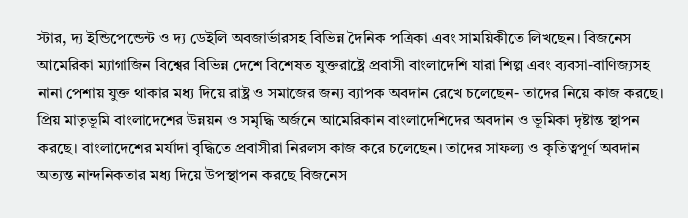স্টার, দ্য ইন্ডিপেন্ডেন্ট ও দ্য ডেইলি অবজার্ভারসহ বিভিন্ন দৈনিক পত্রিকা এবং সাময়িকীতে লিখছেন। বিজনেস আমেরিকা ম্যাগাজিন বিশ্বের বিভিন্ন দেশে বিশেষত যুক্তরাষ্ট্রে প্রবাসী বাংলাদেশি যারা শিল্প এবং ব্যবসা-বাণিজ্যসহ নানা পেশায় যুক্ত থাকার মধ্য দিয়ে রাষ্ট্র ও সমাজের জন্য ব্যাপক অবদান রেখে চলেছেন- তাদের নিয়ে কাজ করছে। প্রিয় মাতৃভূমি বাংলাদেশের উন্নয়ন ও সমৃদ্ধি অর্জনে আমেরিকান বাংলাদেশিদের অবদান ও ভূমিকা দৃষ্টান্ত স্থাপন করছে। বাংলাদেশের মর্যাদা বৃদ্ধিতে প্রবাসীরা নিরলস কাজ করে চলেছেন। তাদের সাফল্য ও কৃতিত্বপূর্ণ অবদান অত্যন্ত নান্দনিকতার মধ্য দিয়ে উপস্থাপন করছে বিজনেস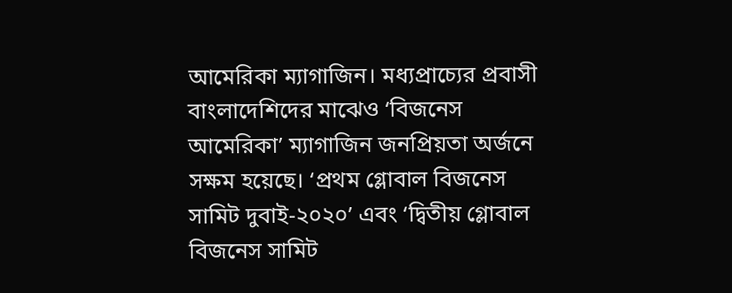আমেরিকা ম্যাগাজিন। মধ্যপ্রাচ্যের প্রবাসী বাংলাদেশিদের মাঝেও ‘বিজনেস আমেরিকা’ ম্যাগাজিন জনপ্রিয়তা অর্জনে সক্ষম হয়েছে। ‘প্রথম গ্লোবাল বিজনেস সামিট দুবাই-২০২০’ এবং ‘দ্বিতীয় গ্লোবাল বিজনেস সামিট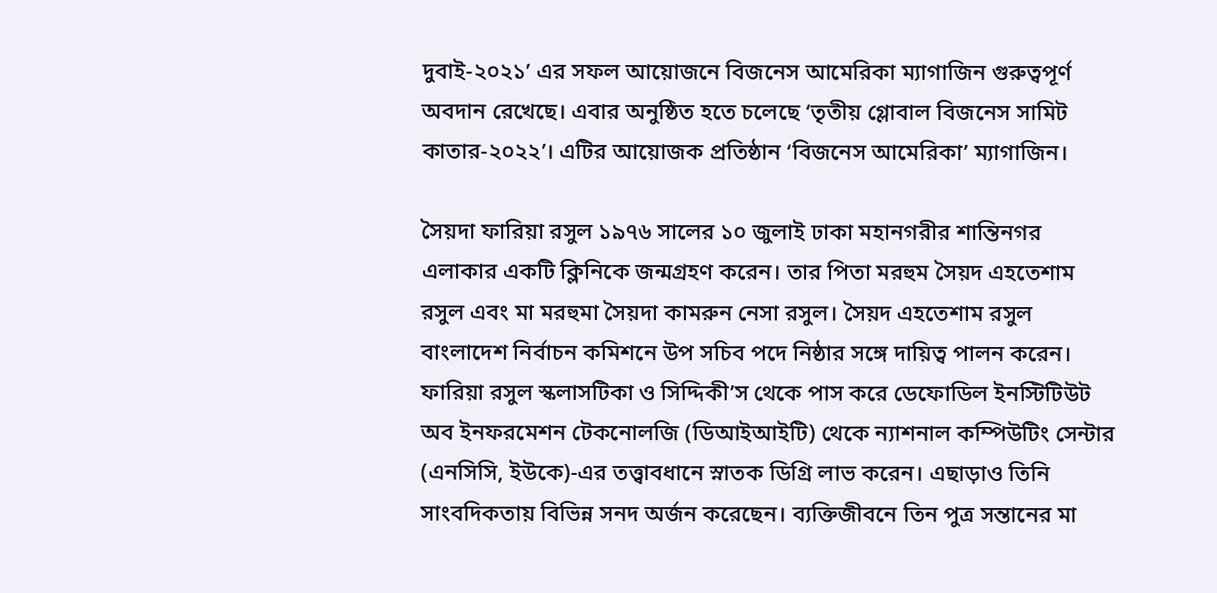দুবাই-২০২১’ এর সফল আয়োজনে বিজনেস আমেরিকা ম্যাগাজিন গুরুত্বপূর্ণ অবদান রেখেছে। এবার অনুষ্ঠিত হতে চলেছে ‘তৃতীয় গ্লোবাল বিজনেস সামিট কাতার-২০২২’। এটির আয়োজক প্রতিষ্ঠান ‘বিজনেস আমেরিকা’ ম্যাগাজিন।

সৈয়দা ফারিয়া রসুল ১৯৭৬ সালের ১০ জুলাই ঢাকা মহানগরীর শান্তিনগর এলাকার একটি ক্লিনিকে জন্মগ্রহণ করেন। তার পিতা মরহুম সৈয়দ এহতেশাম রসুল এবং মা মরহুমা সৈয়দা কামরুন নেসা রসুল। সৈয়দ এহতেশাম রসুল বাংলাদেশ নির্বাচন কমিশনে উপ সচিব পদে নিষ্ঠার সঙ্গে দায়িত্ব পালন করেন। ফারিয়া রসুল স্কলাসটিকা ও সিদ্দিকী’স থেকে পাস করে ডেফোডিল ইনস্টিটিউট অব ইনফরমেশন টেকনোলজি (ডিআইআইটি) থেকে ন্যাশনাল কম্পিউটিং সেন্টার (এনসিসি, ইউকে)-এর তত্ত্বাবধানে স্নাতক ডিগ্রি লাভ করেন। এছাড়াও তিনি সাংবদিকতায় বিভিন্ন সনদ অর্জন করেছেন। ব্যক্তিজীবনে তিন পুত্র সন্তানের মা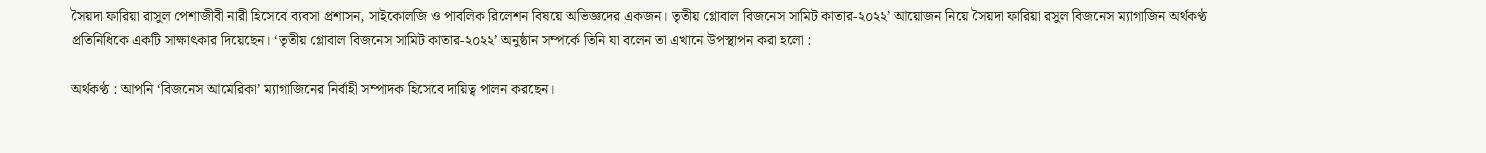সৈয়দা ফারিয়া রাসুল পেশাজীবী নারী হিসেবে ব্যবসা প্রশাসন, সাইকোলজি ও পাবলিক রিলেশন বিষয়ে অভিজ্ঞদের একজন। তৃতীয় গ্লোবাল বিজনেস সামিট কাতার-২০২২’ আয়োজন নিয়ে সৈয়দা ফারিয়া রসুল বিজনেস ম্যাগাজিন অর্থকণ্ঠ প্রতিনিধিকে একটি সাক্ষাৎকার দিয়েছেন। ‘তৃতীয় গ্লোবাল বিজনেস সামিট কাতার-২০২২’ অনুষ্ঠান সম্পর্কে তিনি যা বলেন তা এখানে উপস্থাপন করা হলো :

অর্থকণ্ঠ : আপনি ‘বিজনেস আমেরিকা’ ম্যাগাজিনের নির্বাহী সম্পাদক হিসেবে দায়িত্ব পালন করছেন।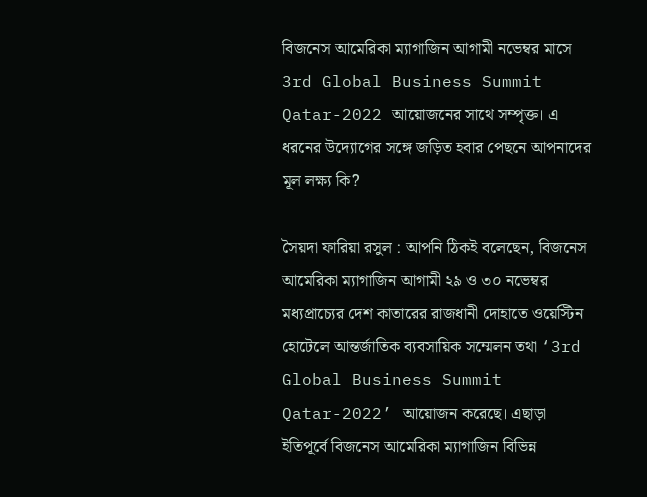বিজনেস আমেরিকা ম্যাগাজিন আগামী নভেম্বর মাসে 3rd Global Business Summit Qatar-2022 আয়োজনের সাথে সম্পৃক্ত। এ ধরনের উদ্যোগের সঙ্গে জড়িত হবার পেছনে আপনাদের মূল লক্ষ্য কি?

সৈয়দা ফারিয়া রসুল : আপনি ঠিকই বলেছেন, বিজনেস আমেরিকা ম্যাগাজিন আগামী ২৯ ও ৩০ নভেম্বর মধ্যপ্রাচ্যের দেশ কাতারের রাজধানী দোহাতে ওয়েস্টিন হোটেলে আন্তর্জাতিক ব্যবসায়িক সম্মেলন তথা ‘3rd Global Business Summit Qatar-2022’ আয়োজন করেছে। এছাড়া ইতিপূর্বে বিজনেস আমেরিকা ম্যাগাজিন বিভিন্ন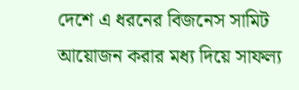দেশে এ ধরনের বিজনেস সামিট আয়োজন করার মধ্য দিয়ে সাফল্য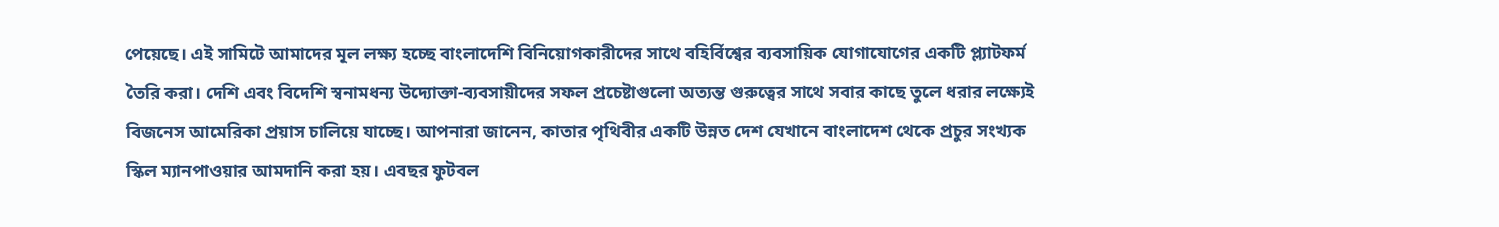পেয়েছে। এই সামিটে আমাদের মূল লক্ষ্য হচ্ছে বাংলাদেশি বিনিয়োগকারীদের সাথে বহির্বিশ্বের ব্যবসায়িক যোগাযোগের একটি প্ল্যাটফর্ম তৈরি করা। দেশি এবং বিদেশি স্বনামধন্য উদ্যোক্তা-ব্যবসায়ীদের সফল প্রচেষ্টাগুলো অত্যন্ত গুরুত্বের সাথে সবার কাছে তুলে ধরার লক্ষ্যেই বিজনেস আমেরিকা প্রয়াস চালিয়ে যাচ্ছে। আপনারা জানেন, কাতার পৃথিবীর একটি উন্নত দেশ যেখানে বাংলাদেশ থেকে প্রচুর সংখ্যক স্কিল ম্যানপাওয়ার আমদানি করা হয়। এবছর ফুটবল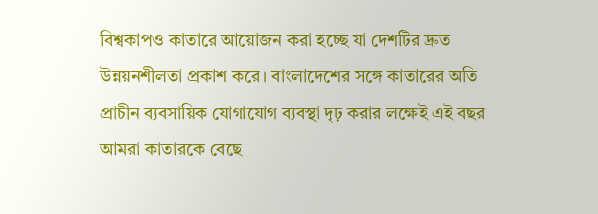বিশ্বকাপও কাতারে আয়োজন করা হচ্ছে যা দেশটির দ্রুত উন্নয়নশীলতা প্রকাশ করে। বাংলাদেশের সঙ্গে কাতারের অতি প্রাচীন ব্যবসায়িক যোগাযোগ ব্যবস্থা দৃঢ় করার লক্ষেই এই বছর আমরা কাতারকে বেছে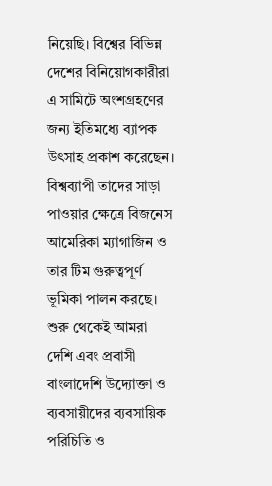নিয়েছি। বিশ্বের বিভিন্ন দেশের বিনিয়োগকারীরা এ সামিটে অংশগ্রহণের জন্য ইতিমধ্যে ব্যাপক উৎসাহ প্রকাশ করেছেন। বিশ্বব্যাপী তাদের সাড়া পাওয়ার ক্ষেত্রে বিজনেস আমেরিকা ম্যাগাজিন ও তার টিম গুরুত্বপূর্ণ ভূমিকা পালন করছে। শুরু থেকেই আমরা দেশি এবং প্রবাসী বাংলাদেশি উদ্যোক্তা ও ব্যবসায়ীদের ব্যবসায়িক পরিচিতি ও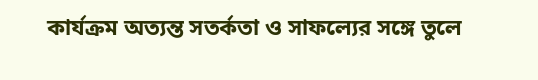কার্যক্রম অত্যন্ত সতর্কতা ও সাফল্যের সঙ্গে তুলে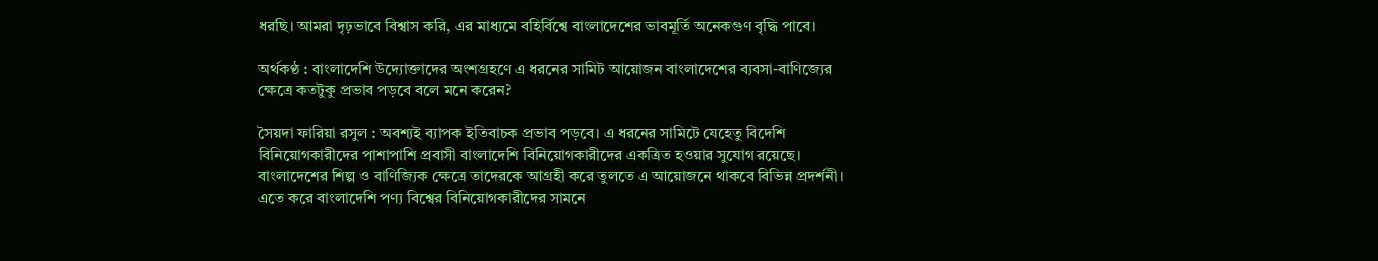ধরছি। আমরা দৃঢ়ভাবে বিশ্বাস করি, এর মাধ্যমে বহির্বিশ্বে বাংলাদেশের ভাবমূর্তি অনেকগুণ বৃদ্ধি পাবে।

অর্থকণ্ঠ : বাংলাদেশি উদ্যোক্তাদের অংশগ্রহণে এ ধরনের সামিট আয়োজন বাংলাদেশের ব্যবসা-বাণিজ্যের ক্ষেত্রে কতটুকু প্রভাব পড়বে বলে মনে করেন?

সৈয়দা ফারিয়া রসুল : অবশ্যই ব্যাপক ইতিবাচক প্রভাব পড়বে। এ ধরনের সামিটে যেহেতু বিদেশি বিনিয়োগকারীদের পাশাপাশি প্রবাসী বাংলাদেশি বিনিয়োগকারীদের একত্রিত হওয়ার সুযোগ রয়েছে। বাংলাদেশের শিল্প ও বাণিজ্যিক ক্ষেত্রে তাদেরকে আগ্রহী করে তুলতে এ আয়োজনে থাকবে বিভিন্ন প্রদর্শনী। এতে করে বাংলাদেশি পণ্য বিশ্বের বিনিয়োগকারীদের সামনে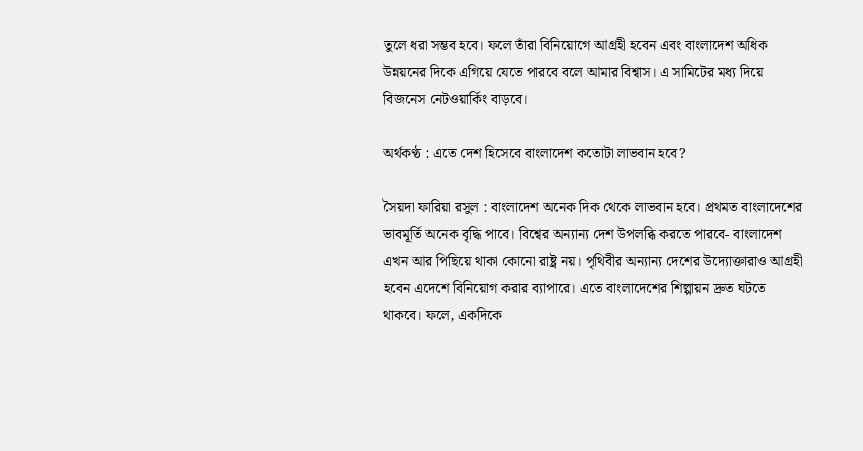তুলে ধরা সম্ভব হবে। ফলে তাঁরা বিনিয়োগে আগ্রহী হবেন এবং বাংলাদেশ অধিক উন্নয়নের দিকে এগিয়ে যেতে পারবে বলে আমার বিশ্বাস। এ সামিটের মধ্য দিয়ে বিজনেস নেটওয়ার্কিং বাড়বে।

অর্থকণ্ঠ : এতে দেশ হিসেবে বাংলাদেশ কতোটা লাভবান হবে?

সৈয়দা ফারিয়া রসুল : বাংলাদেশ অনেক দিক থেকে লাভবান হবে। প্রথমত বাংলাদেশের ভাবমূর্তি অনেক বৃদ্ধি পাবে। বিশ্বের অন্যান্য দেশ উপলব্ধি করতে পারবে- বাংলাদেশ এখন আর পিছিয়ে থাকা কোনো রাষ্ট্র নয়। পৃথিবীর অন্যান্য দেশের উদ্যোক্তারাও আগ্রহী হবেন এদেশে বিনিয়োগ করার ব্যাপারে। এতে বাংলাদেশের শিল্পায়ন দ্রুত ঘটতে থাকবে। ফলে, একদিকে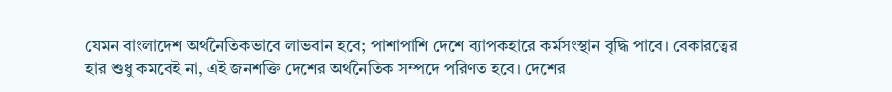যেমন বাংলাদেশ অর্থনৈতিকভাবে লাভবান হবে; পাশাপাশি দেশে ব্যাপকহারে কর্মসংস্থান বৃদ্ধি পাবে। বেকারত্বের হার শুধু কমবেই না, এই জনশক্তি দেশের অর্থনৈতিক সম্পদে পরিণত হবে। দেশের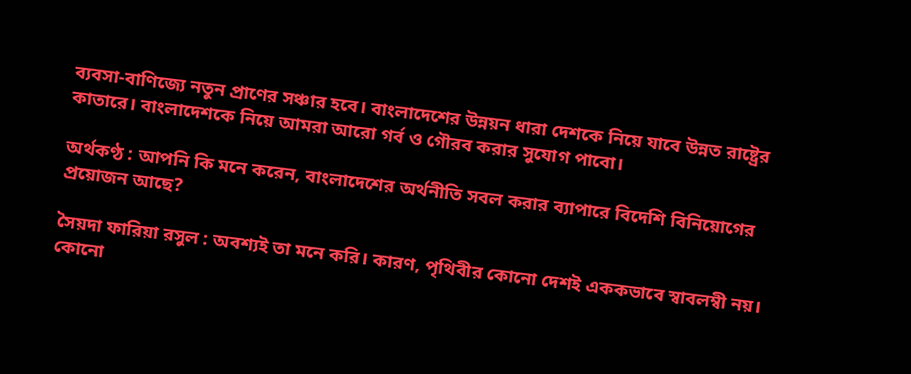ব্যবসা-বাণিজ্যে নতুন প্রাণের সঞ্চার হবে। বাংলাদেশের উন্নয়ন ধারা দেশকে নিয়ে যাবে উন্নত রাষ্ট্রের কাতারে। বাংলাদেশকে নিয়ে আমরা আরো গর্ব ও গৌরব করার সুযোগ পাবো।

অর্থকণ্ঠ : আপনি কি মনে করেন, বাংলাদেশের অর্থনীতি সবল করার ব্যাপারে বিদেশি বিনিয়োগের প্রয়োজন আছে?

সৈয়দা ফারিয়া রসুল : অবশ্যই তা মনে করি। কারণ, পৃথিবীর কোনো দেশই এককভাবে স্বাবলম্বী নয়। কোনো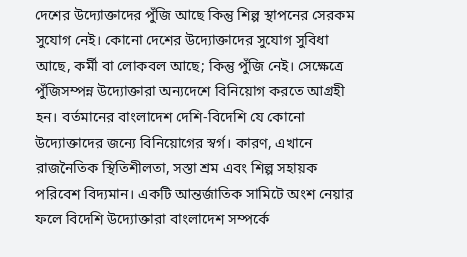দেশের উদ্যোক্তাদের পুঁজি আছে কিন্তু শিল্প স্থাপনের সেরকম সুযোগ নেই। কোনো দেশের উদ্যোক্তাদের সুযোগ সুবিধা আছে, কর্মী বা লোকবল আছে; কিন্তু পুঁজি নেই। সেক্ষেত্রে পুঁজিসম্পন্ন উদ্যোক্তারা অন্যদেশে বিনিয়োগ করতে আগ্রহী হন। বর্তমানের বাংলাদেশ দেশি-বিদেশি যে কোনো উদ্যোক্তাদের জন্যে বিনিয়োগের স্বর্গ। কারণ, এখানে রাজনৈতিক স্থিতিশীলতা, সস্তা শ্রম এবং শিল্প সহায়ক পরিবেশ বিদ্যমান। একটি আন্তর্জাতিক সামিটে অংশ নেয়ার ফলে বিদেশি উদ্যোক্তারা বাংলাদেশ সম্পর্কে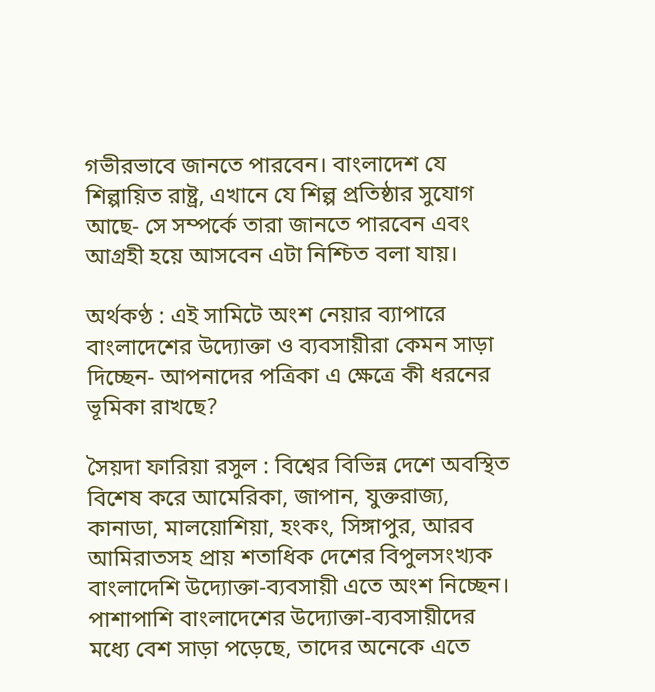গভীরভাবে জানতে পারবেন। বাংলাদেশ যে শিল্পায়িত রাষ্ট্র, এখানে যে শিল্প প্রতিষ্ঠার সুযোগ আছে- সে সম্পর্কে তারা জানতে পারবেন এবং আগ্রহী হয়ে আসবেন এটা নিশ্চিত বলা যায়।

অর্থকণ্ঠ : এই সামিটে অংশ নেয়ার ব্যাপারে বাংলাদেশের উদ্যোক্তা ও ব্যবসায়ীরা কেমন সাড়া দিচ্ছেন- আপনাদের পত্রিকা এ ক্ষেত্রে কী ধরনের ভূমিকা রাখছে?

সৈয়দা ফারিয়া রসুল : বিশ্বের বিভিন্ন দেশে অবস্থিত বিশেষ করে আমেরিকা, জাপান, যুক্তরাজ্য, কানাডা, মালয়োশিয়া, হংকং, সিঙ্গাপুর, আরব আমিরাতসহ প্রায় শতাধিক দেশের বিপুলসংখ্যক বাংলাদেশি উদ্যোক্তা-ব্যবসায়ী এতে অংশ নিচ্ছেন। পাশাপাশি বাংলাদেশের উদ্যোক্তা-ব্যবসায়ীদের মধ্যে বেশ সাড়া পড়েছে, তাদের অনেকে এতে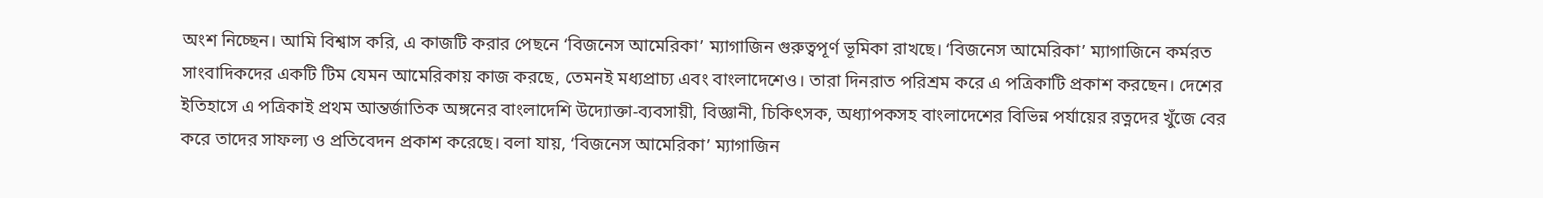অংশ নিচ্ছেন। আমি বিশ্বাস করি, এ কাজটি করার পেছনে ‘বিজনেস আমেরিকা’ ম্যাগাজিন গুরুত্বপূর্ণ ভূমিকা রাখছে। ‘বিজনেস আমেরিকা’ ম্যাগাজিনে কর্মরত সাংবাদিকদের একটি টিম যেমন আমেরিকায় কাজ করছে, তেমনই মধ্যপ্রাচ্য এবং বাংলাদেশেও। তারা দিনরাত পরিশ্রম করে এ পত্রিকাটি প্রকাশ করছেন। দেশের ইতিহাসে এ পত্রিকাই প্রথম আন্তর্জাতিক অঙ্গনের বাংলাদেশি উদ্যোক্তা-ব্যবসায়ী, বিজ্ঞানী, চিকিৎসক, অধ্যাপকসহ বাংলাদেশের বিভিন্ন পর্যায়ের রত্নদের খুঁজে বের করে তাদের সাফল্য ও প্রতিবেদন প্রকাশ করেছে। বলা যায়, ‘বিজনেস আমেরিকা’ ম্যাগাজিন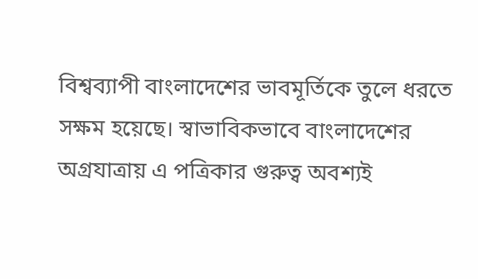বিশ্বব্যাপী বাংলাদেশের ভাবমূর্তিকে তুলে ধরতে সক্ষম হয়েছে। স্বাভাবিকভাবে বাংলাদেশের অগ্রযাত্রায় এ পত্রিকার গুরুত্ব অবশ্যই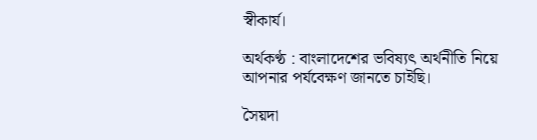স্বীকার্য।

অর্থকণ্ঠ : বাংলাদেশের ভবিষ্যৎ অর্থনীতি নিয়ে আপনার পর্যবেক্ষণ জানতে চাইছি।

সৈয়দা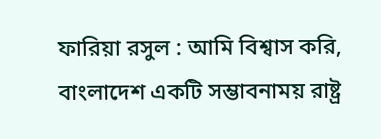ফারিয়া রসুল : আমি বিশ্বাস করি, বাংলাদেশ একটি সম্ভাবনাময় রাষ্ট্র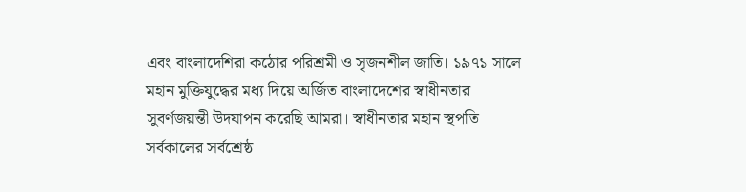এবং বাংলাদেশিরা কঠোর পরিশ্রমী ও সৃজনশীল জাতি। ১৯৭১ সালে মহান মুক্তিযুদ্ধের মধ্য দিয়ে অর্জিত বাংলাদেশের স্বাধীনতার সুবর্ণজয়ন্তী উদযাপন করেছি আমরা। স্বাধীনতার মহান স্থপতি সর্বকালের সর্বশ্রেষ্ঠ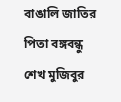বাঙালি জাতির পিতা বঙ্গবন্ধু শেখ মুজিবুর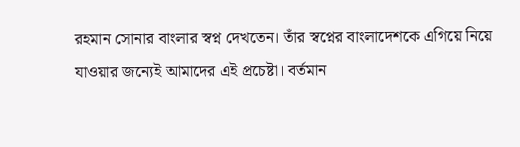রহমান সোনার বাংলার স্বপ্ন দেখতেন। তাঁর স্বপ্নের বাংলাদেশকে এগিয়ে নিয়ে যাওয়ার জন্যেই আমাদের এই প্রচেষ্টা। বর্তমান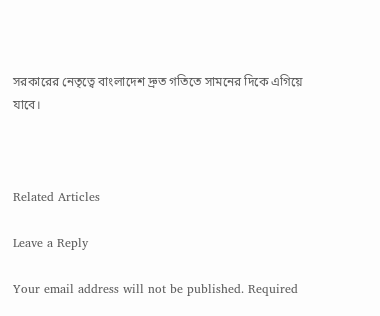সরকারের নেতৃত্বে বাংলাদেশ দ্রুত গতিতে সামনের দিকে এগিয়ে যাবে।



Related Articles

Leave a Reply

Your email address will not be published. Required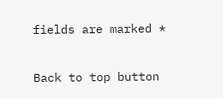fields are marked *

Back to top button